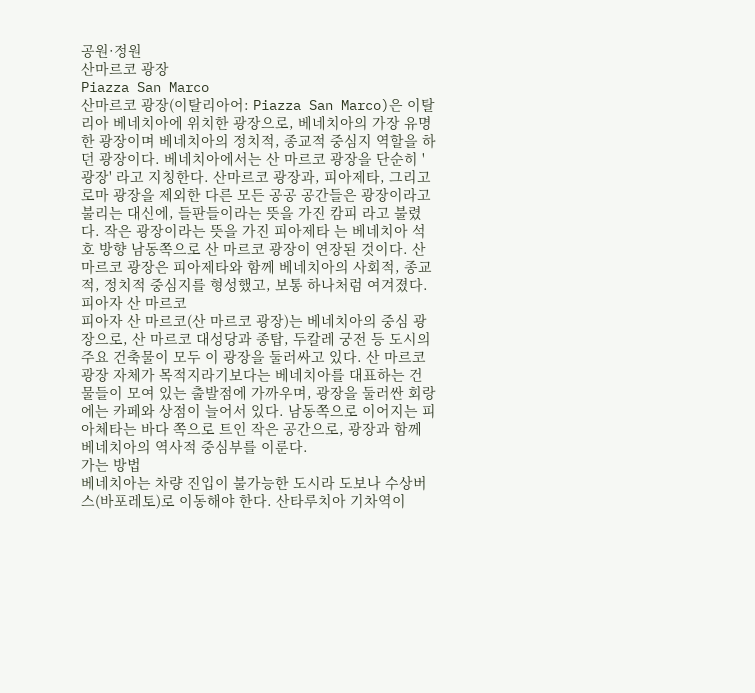공원·정원
산마르코 광장
Piazza San Marco
산마르코 광장(이탈리아어: Piazza San Marco)은 이탈리아 베네치아에 위치한 광장으로, 베네치아의 가장 유명한 광장이며 베네치아의 정치적, 종교적 중심지 역할을 하던 광장이다. 베네치아에서는 산 마르코 광장을 단순히 '광장' 라고 지칭한다. 산마르코 광장과, 피아제타, 그리고 로마 광장을 제외한 다른 모든 공공 공간들은 광장이라고 불리는 대신에, 들판들이라는 뜻을 가진 캄피 라고 불렸다. 작은 광장이라는 뜻을 가진 피아제타 는 베네치아 석호 방향 남동쪽으로 산 마르코 광장이 연장된 것이다. 산마르코 광장은 피아제타와 함께 베네치아의 사회적, 종교적, 정치적 중심지를 형성했고, 보통 하나처럼 여겨졌다.
피아자 산 마르코
피아자 산 마르코(산 마르코 광장)는 베네치아의 중심 광장으로, 산 마르코 대성당과 종탑, 두칼레 궁전 등 도시의 주요 건축물이 모두 이 광장을 둘러싸고 있다. 산 마르코 광장 자체가 목적지라기보다는 베네치아를 대표하는 건물들이 모여 있는 출발점에 가까우며, 광장을 둘러싼 회랑에는 카페와 상점이 늘어서 있다. 남동쪽으로 이어지는 피아체타는 바다 쪽으로 트인 작은 공간으로, 광장과 함께 베네치아의 역사적 중심부를 이룬다.
가는 방법
베네치아는 차량 진입이 불가능한 도시라 도보나 수상버스(바포레토)로 이동해야 한다. 산타루치아 기차역이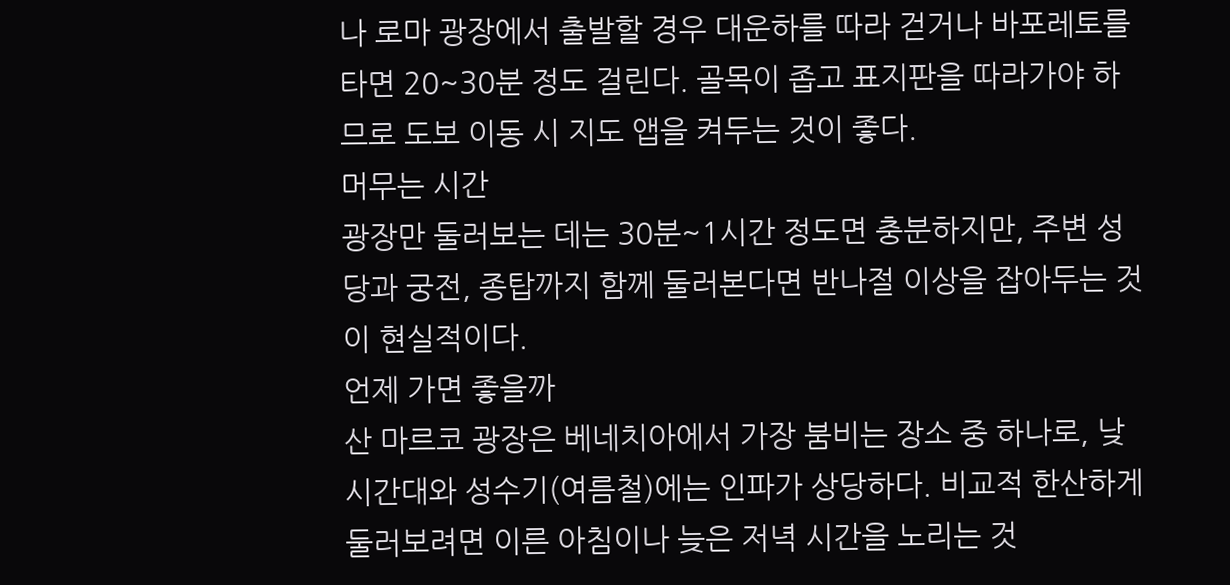나 로마 광장에서 출발할 경우 대운하를 따라 걷거나 바포레토를 타면 20~30분 정도 걸린다. 골목이 좁고 표지판을 따라가야 하므로 도보 이동 시 지도 앱을 켜두는 것이 좋다.
머무는 시간
광장만 둘러보는 데는 30분~1시간 정도면 충분하지만, 주변 성당과 궁전, 종탑까지 함께 둘러본다면 반나절 이상을 잡아두는 것이 현실적이다.
언제 가면 좋을까
산 마르코 광장은 베네치아에서 가장 붐비는 장소 중 하나로, 낮 시간대와 성수기(여름철)에는 인파가 상당하다. 비교적 한산하게 둘러보려면 이른 아침이나 늦은 저녁 시간을 노리는 것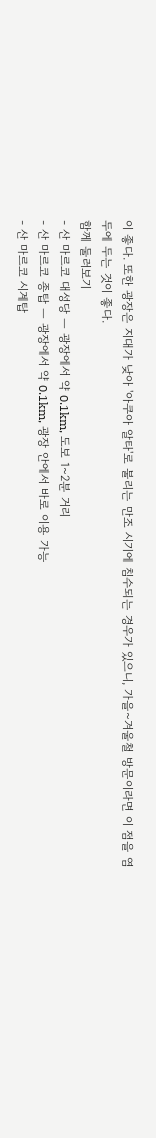이 좋다. 또한 광장은 지대가 낮아 '아쿠아 알타'로 불리는 만조 시기에 침수되는 경우가 있으니, 가을~겨울철 방문이라면 이 점을 염두에 두는 것이 좋다.
함께 둘러보기
- 산 마르코 대성당 — 광장에서 약 0.1km, 도보 1~2분 거리
- 산 마르코 종탑 — 광장에서 약 0.1km, 광장 안에서 바로 이용 가능
- 산 마르코 시계탑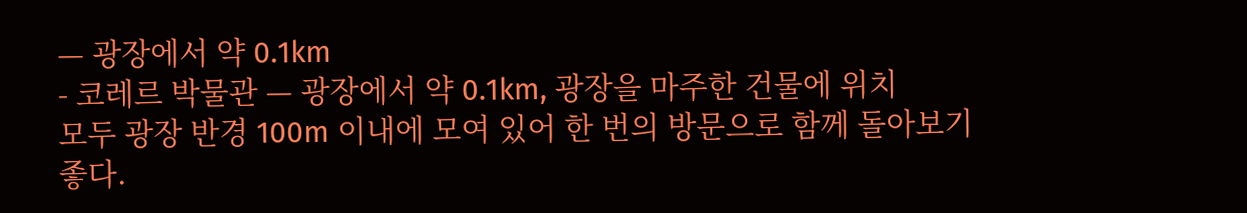— 광장에서 약 0.1km
- 코레르 박물관 — 광장에서 약 0.1km, 광장을 마주한 건물에 위치
모두 광장 반경 100m 이내에 모여 있어 한 번의 방문으로 함께 돌아보기 좋다.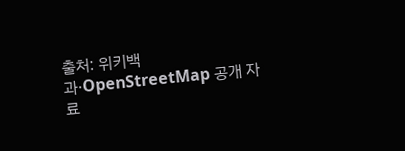출처: 위키백과·OpenStreetMap 공개 자료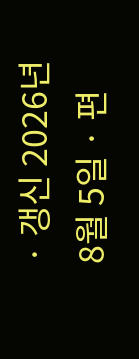· 갱신 2026년 8월 5일 · 편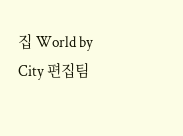집 World by City 편집팀